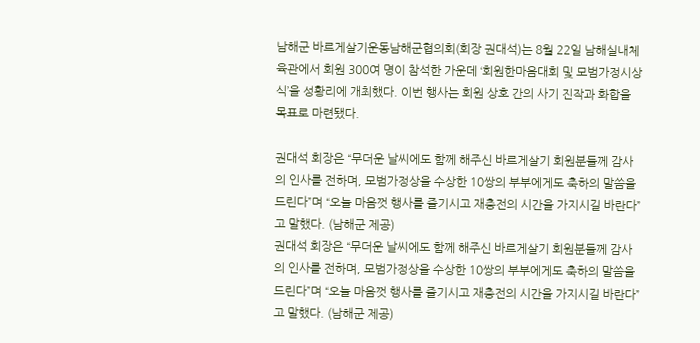남해군 바르게살기운동남해군협의회(회장 권대석)는 8월 22일 남해실내체육관에서 회원 300여 명이 참석한 가운데 ‘회원한마음대회 및 모범가정시상식’을 성황리에 개최했다. 이번 행사는 회원 상호 간의 사기 진작과 화합을 목표로 마련됐다.

권대석 회장은 “무더운 날씨에도 함께 해주신 바르게살기 회원분들께 감사의 인사를 전하며, 모범가정상을 수상한 10쌍의 부부에게도 축하의 말씀을 드린다”며 “오늘 마음껏 행사를 즐기시고 재충전의 시간을 가지시길 바란다”고 말했다. (남해군 제공)
권대석 회장은 “무더운 날씨에도 함께 해주신 바르게살기 회원분들께 감사의 인사를 전하며, 모범가정상을 수상한 10쌍의 부부에게도 축하의 말씀을 드린다”며 “오늘 마음껏 행사를 즐기시고 재충전의 시간을 가지시길 바란다”고 말했다. (남해군 제공)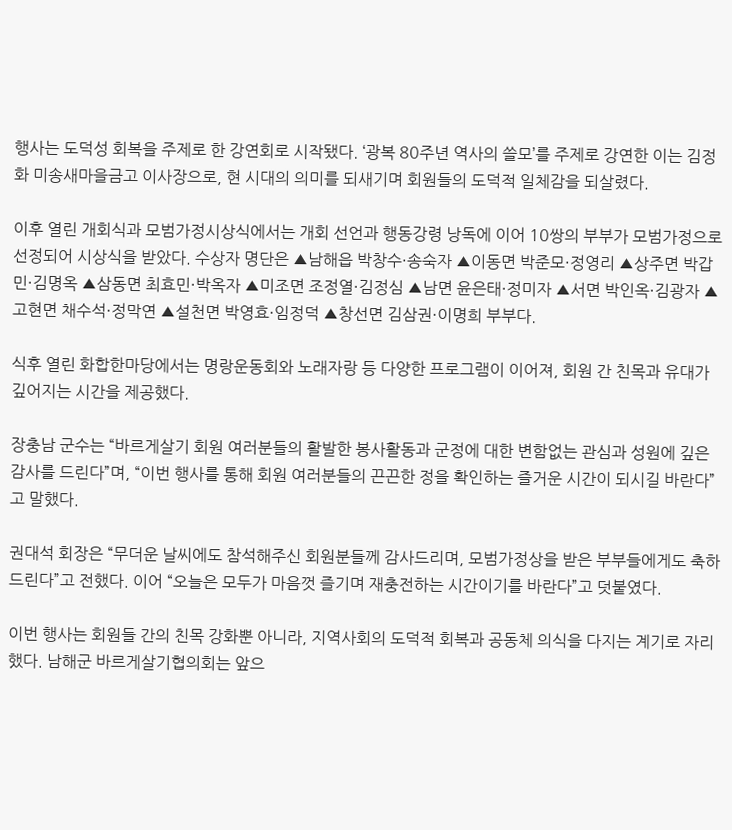행사는 도덕성 회복을 주제로 한 강연회로 시작됐다. ‘광복 80주년 역사의 쓸모’를 주제로 강연한 이는 김정화 미송새마을금고 이사장으로, 현 시대의 의미를 되새기며 회원들의 도덕적 일체감을 되살렸다.

이후 열린 개회식과 모범가정시상식에서는 개회 선언과 행동강령 낭독에 이어 10쌍의 부부가 모범가정으로 선정되어 시상식을 받았다. 수상자 명단은 ▲남해읍 박창수·송숙자 ▲이동면 박준모·정영리 ▲상주면 박갑민·김명옥 ▲삼동면 최효민·박옥자 ▲미조면 조정열·김정심 ▲남면 윤은태·정미자 ▲서면 박인옥·김광자 ▲고현면 채수석·정막연 ▲설천면 박영효·임정덕 ▲창선면 김삼권·이명희 부부다.

식후 열린 화합한마당에서는 명랑운동회와 노래자랑 등 다양한 프로그램이 이어져, 회원 간 친목과 유대가 깊어지는 시간을 제공했다.

장충남 군수는 “바르게살기 회원 여러분들의 활발한 봉사활동과 군정에 대한 변함없는 관심과 성원에 깊은 감사를 드린다”며, “이번 행사를 통해 회원 여러분들의 끈끈한 정을 확인하는 즐거운 시간이 되시길 바란다”고 말했다.

권대석 회장은 “무더운 날씨에도 참석해주신 회원분들께 감사드리며, 모범가정상을 받은 부부들에게도 축하드린다”고 전했다. 이어 “오늘은 모두가 마음껏 즐기며 재충전하는 시간이기를 바란다”고 덧붙였다.

이번 행사는 회원들 간의 친목 강화뿐 아니라, 지역사회의 도덕적 회복과 공동체 의식을 다지는 계기로 자리했다. 남해군 바르게살기협의회는 앞으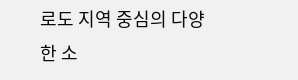로도 지역 중심의 다양한 소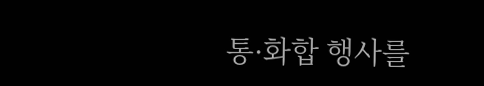통·화합 행사를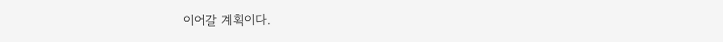이어갈 계획이다.